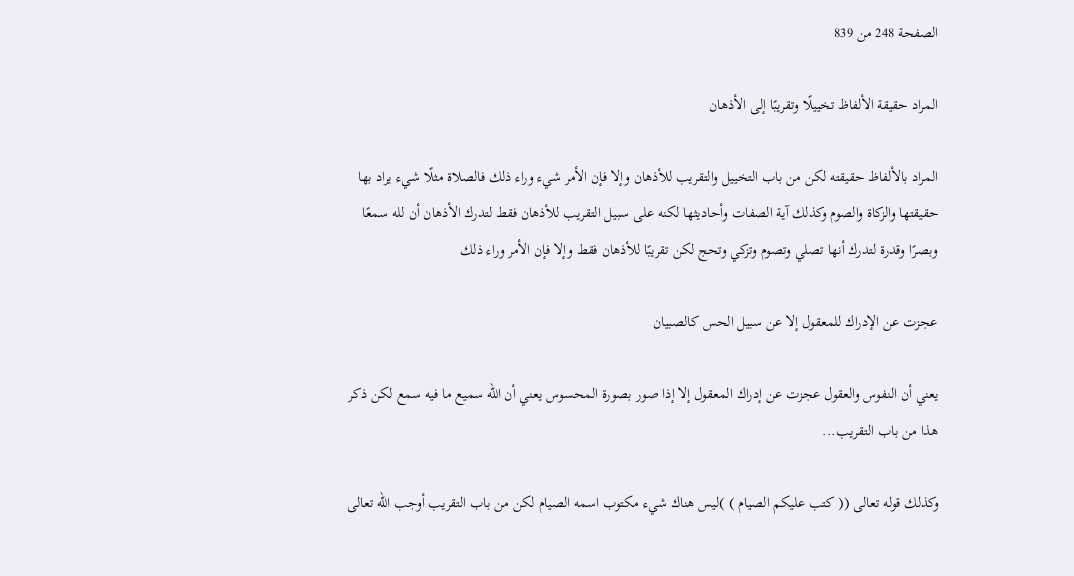الصفحة 248 من 839

المراد حقيقة الألفاظ تخييلًا وتقريبًا إلى الأذهان

المراد بالألفاظ حقيقته لكن من باب التخييل والتقريب للأذهان وإلا فإن الأمر شيء وراء ذلك فالصلاة مثلًا شيء يراد بها حقيقتها والزكاة والصوم وكذلك آية الصفات وأحاديثها لكنه على سبيل التقريب للأذهان فقط لتدرك الأذهان أن لله سمعًا وبصرًا وقدرة لتدرك أنها تصلي وتصوم وتزكي وتحج لكن تقريبًا للأذهان فقط وإلا فإن الأمر وراء ذلك

عجزت عن الإدراك للمعقول إلا عن سبيل الحس كالصبيان

يعني أن النفوس والعقول عجزت عن إدراك المعقول إلا إذا صور بصورة المحسوس يعني أن الله سميع ما فيه سمع لكن ذكر هذا من باب التقريب...

وكذلك قوله تعالى (( كتب عليكم الصيام ) )ليس هناك شيء مكتوب اسمه الصيام لكن من باب التقريب أوجب الله تعالى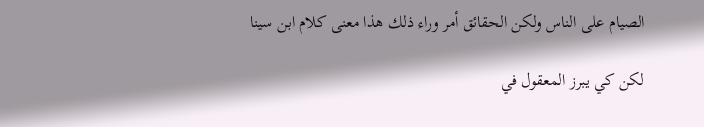الصيام على الناس ولكن الحقائق أمر وراء ذلك هذا معنى كلام ابن سينا

لكن كي يبرز المعقول في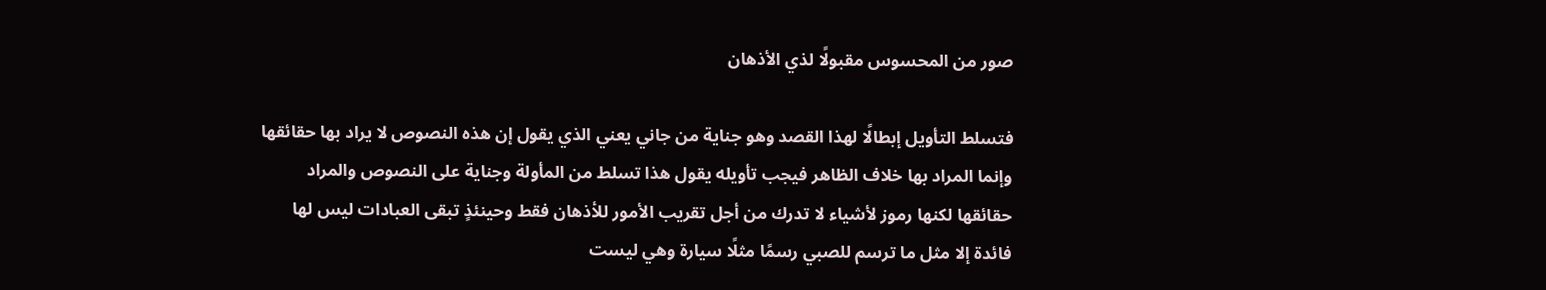صور من المحسوس مقبولًا لذي الأذهان

فتسلط التأويل إبطالًا لهذا القصد وهو جناية من جاني يعني الذي يقول إن هذه النصوص لا يراد بها حقائقها وإنما المراد بها خلاف الظاهر فيجب تأويله يقول هذا تسلط من المأولة وجناية على النصوص والمراد حقائقها لكنها رموز لأشياء لا تدرك من أجل تقريب الأمور للأذهان فقط وحينئذٍ تبقى العبادات ليس لها فائدة إلا مثل ما ترسم للصبي رسمًا مثلًا سيارة وهي ليست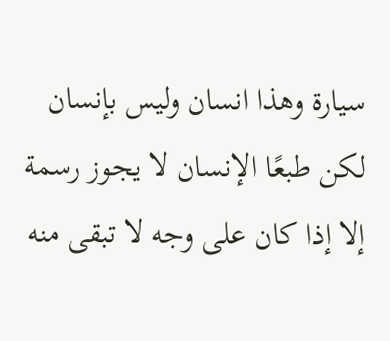سيارة وهذا انسان وليس بإنسان لكن طبعًا الإنسان لا يجوز رسمة إلا إذا كان على وجه لا تبقى منه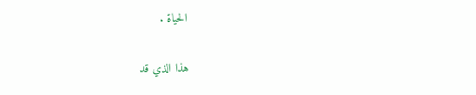الحياة .

هذا الذي قد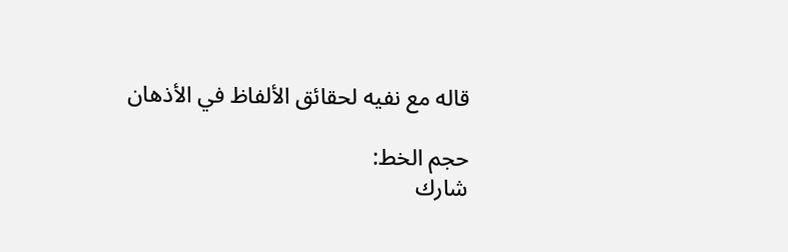قاله مع نفيه لحقائق الألفاظ في الأذهان

حجم الخط:
شارك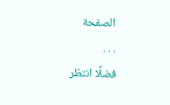الصفحة
. . .
فضلًا انتظر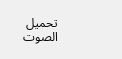تحميل الصوت